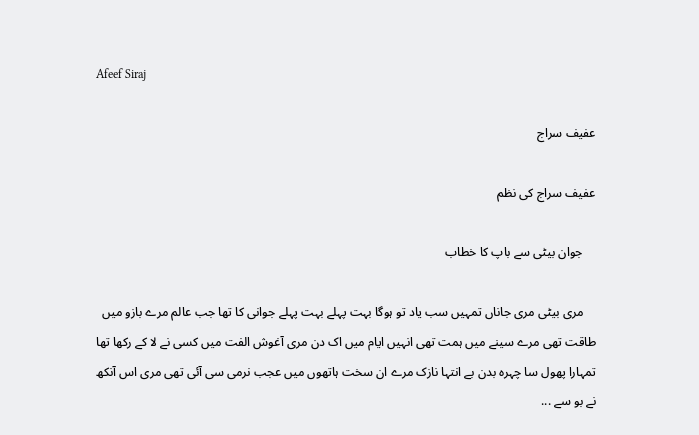Afeef Siraj

عفیف سراج

عفیف سراج کی نظم

    جوان بیٹی سے باپ کا خطاب

    مری بیٹی مری جاناں تمہیں سب یاد تو ہوگا بہت پہلے بہت پہلے جوانی کا تھا جب عالم مرے بازو میں طاقت تھی مرے سینے میں ہمت تھی انہیں ایام میں اک دن مری آغوش الفت میں کسی نے لا کے رکھا تھا تمہارا پھول سا چہرہ بدن بے انتہا نازک مرے ان سخت ہاتھوں میں عجب نرمی سی آئی تھی مری اس آنکھ نے بو سے ...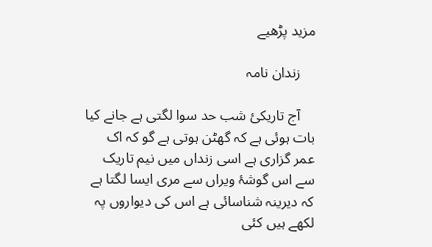مزید پڑھیے

    زندان نامہ

    آج تاریکئ شب حد سوا لگتی ہے جانے کیا بات ہوئی ہے کہ گھٹن ہوتی ہے گو کہ اک عمر گزاری ہے اسی زنداں میں نیم تاریک سے اس گوشۂ ویراں سے مری ایسا لگتا ہے کہ دیرینہ شناسائی ہے اس کی دیواروں پہ لکھے ہیں کئی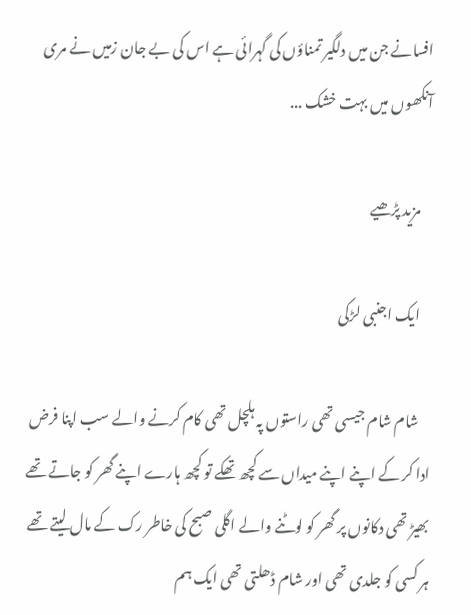افسانے جن میں دلگیر تمناؤں کی گہرائی ہے اس کی بے جان زمیں نے مری آنکھوں میں بہت خشک ...

    مزید پڑھیے

    ایک اجنبی لڑکی

    شام شام جیسی تھی راستوں پہ ہلچل تھی کام کرنے والے سب اپنا فرض ادا کر کے اپنے اپنے میداں سے کچھ تھکے تو کچھ ہارے اپنے گھر کو جاتے تھے بھیڑ تھی دکانوں پر گھر کو لوٹنے والے اگلی صبح کی خاطر رک کے مال لیتے تھے ہر کسی کو جلدی تھی اور شام ڈھلتی تھی ایک ہم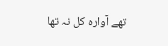تھے آوارہ کل نہ تھا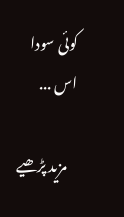کوئی سودا اس ...

    مزید پڑھیے